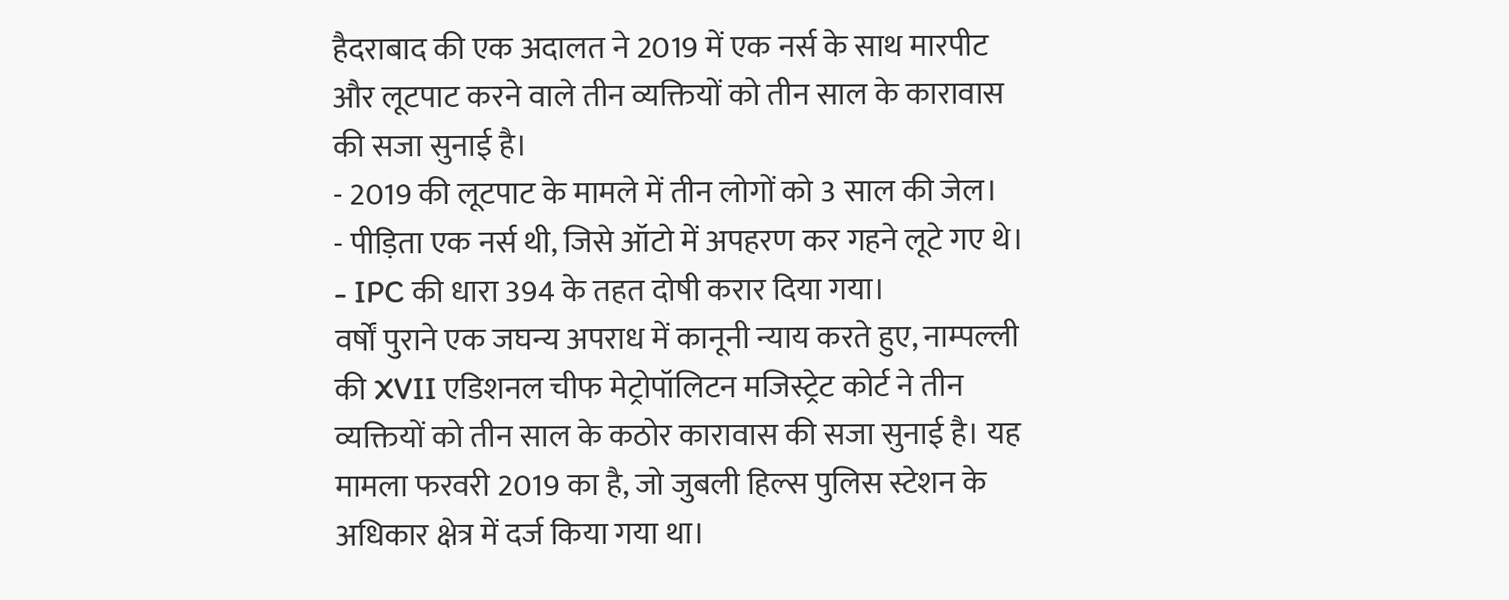हैदराबाद की एक अदालत ने 2019 में एक नर्स के साथ मारपीट और लूटपाट करने वाले तीन व्यक्तियों को तीन साल के कारावास की सजा सुनाई है।
- 2019 की लूटपाट के मामले में तीन लोगों को 3 साल की जेल।
- पीड़िता एक नर्स थी, जिसे ऑटो में अपहरण कर गहने लूटे गए थे।
- IPC की धारा 394 के तहत दोषी करार दिया गया।
वर्षों पुराने एक जघन्य अपराध में कानूनी न्याय करते हुए, नाम्पल्ली की XVII एडिशनल चीफ मेट्रोपॉलिटन मजिस्ट्रेट कोर्ट ने तीन व्यक्तियों को तीन साल के कठोर कारावास की सजा सुनाई है। यह मामला फरवरी 2019 का है, जो जुबली हिल्स पुलिस स्टेशन के अधिकार क्षेत्र में दर्ज किया गया था।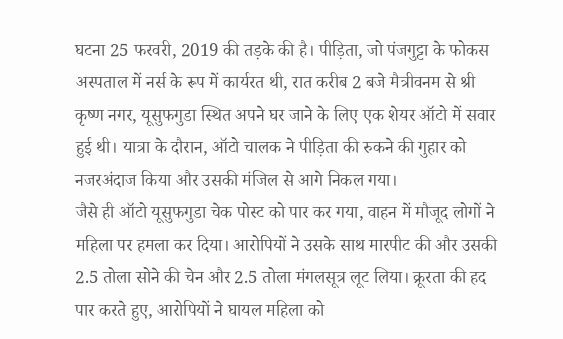घटना 25 फरवरी, 2019 की तड़के की है। पीड़िता, जो पंजगुट्टा के फोकस अस्पताल में नर्स के रूप में कार्यरत थी, रात करीब 2 बजे मैत्रीवनम से श्री कृष्ण नगर, यूसुफगुडा स्थित अपने घर जाने के लिए एक शेयर ऑटो में सवार हुई थी। यात्रा के दौरान, ऑटो चालक ने पीड़िता की रुकने की गुहार को नजरअंदाज किया और उसकी मंजिल से आगे निकल गया।
जैसे ही ऑटो यूसुफगुडा चेक पोस्ट को पार कर गया, वाहन में मौजूद लोगों ने महिला पर हमला कर दिया। आरोपियों ने उसके साथ मारपीट की और उसकी 2.5 तोला सोने की चेन और 2.5 तोला मंगलसूत्र लूट लिया। क्रूरता की हद पार करते हुए, आरोपियों ने घायल महिला को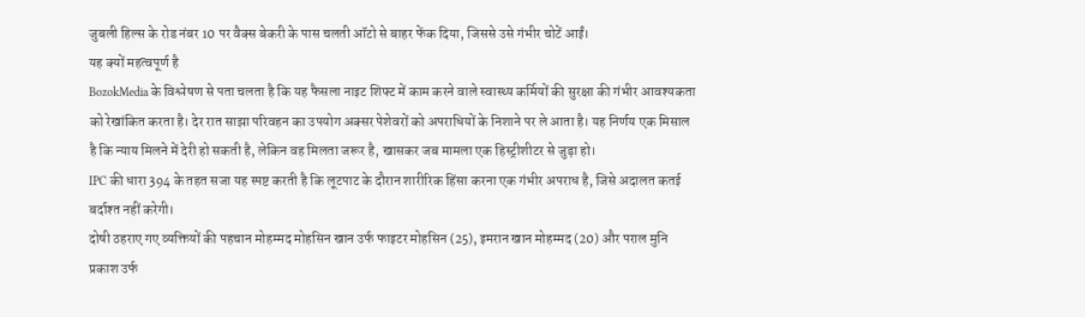जुबली हिल्स के रोड नंबर 10 पर वैक्स बेकरी के पास चलती ऑटो से बाहर फेंक दिया, जिससे उसे गंभीर चोटें आईं।
यह क्यों महत्वपूर्ण है
BozokMedia के विश्लेषण से पता चलता है कि यह फैसला नाइट शिफ्ट में काम करने वाले स्वास्थ्य कर्मियों की सुरक्षा की गंभीर आवश्यकता को रेखांकित करता है। देर रात साझा परिवहन का उपयोग अक्सर पेशेवरों को अपराधियों के निशाने पर ले आता है। यह निर्णय एक मिसाल है कि न्याय मिलने में देरी हो सकती है, लेकिन वह मिलता जरूर है, खासकर जब मामला एक हिस्ट्रीशीटर से जुड़ा हो।
IPC की धारा 394 के तहत सजा यह स्पष्ट करती है कि लूटपाट के दौरान शारीरिक हिंसा करना एक गंभीर अपराध है, जिसे अदालत कतई बर्दाश्त नहीं करेगी।
दोषी ठहराए गए व्यक्तियों की पहचान मोहम्मद मोहसिन खान उर्फ फाइटर मोहसिन (25), इमरान खान मोहम्मद (20) और पराल मुनि प्रकाश उर्फ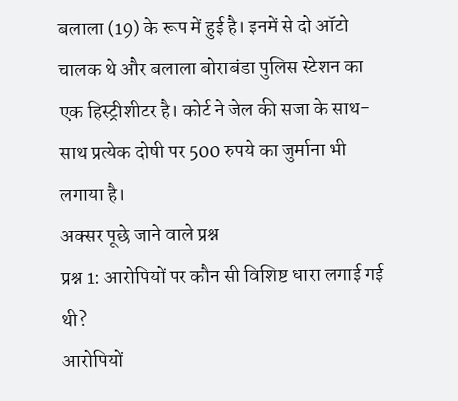बलाला (19) के रूप में हुई है। इनमें से दो ऑटो चालक थे और बलाला बोराबंडा पुलिस स्टेशन का एक हिस्ट्रीशीटर है। कोर्ट ने जेल की सजा के साथ-साथ प्रत्येक दोषी पर 500 रुपये का जुर्माना भी लगाया है।
अक्सर पूछे जाने वाले प्रश्न
प्रश्न 1: आरोपियों पर कौन सी विशिष्ट धारा लगाई गई थी?
आरोपियों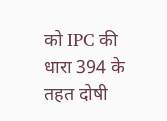को IPC की धारा 394 के तहत दोषी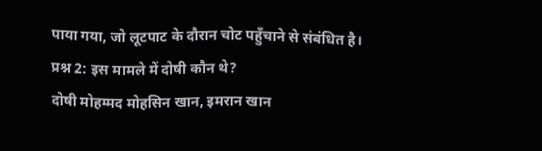पाया गया, जो लूटपाट के दौरान चोट पहुँचाने से संबंधित है।
प्रश्न 2: इस मामले में दोषी कौन थे?
दोषी मोहम्मद मोहसिन खान, इमरान खान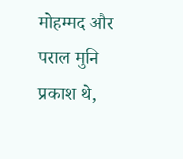मोहम्मद और पराल मुनि प्रकाश थे,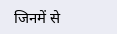जिनमें से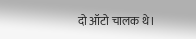दो ऑटो चालक थे।